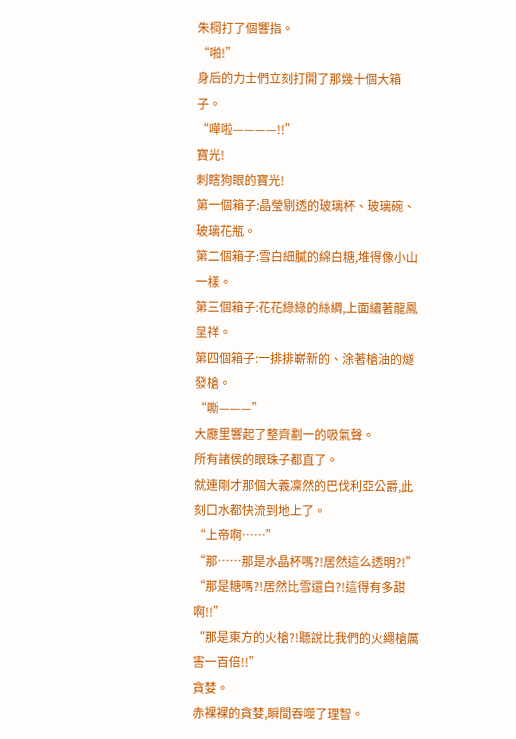朱棡打了個響指。
“啪!”
身后的力士們立刻打開了那幾十個大箱子。
“嘩啦————!!”
寶光!
刺瞎狗眼的寶光!
第一個箱子:晶瑩剔透的玻璃杯、玻璃碗、玻璃花瓶。
第二個箱子:雪白細膩的綿白糖,堆得像小山一樣。
第三個箱子:花花綠綠的絲綢,上面繡著龍鳳呈祥。
第四個箱子:一排排嶄新的、涂著槍油的燧發槍。
“嘶———”
大廳里響起了整齊劃一的吸氣聲。
所有諸侯的眼珠子都直了。
就連剛才那個大義凜然的巴伐利亞公爵,此刻口水都快流到地上了。
“上帝啊……”
“那……那是水晶杯嗎?!居然這么透明?!”
“那是糖嗎?!居然比雪還白?!這得有多甜啊!!”
“那是東方的火槍?!聽說比我們的火繩槍厲害一百倍!!”
貪婪。
赤裸裸的貪婪,瞬間吞噬了理智。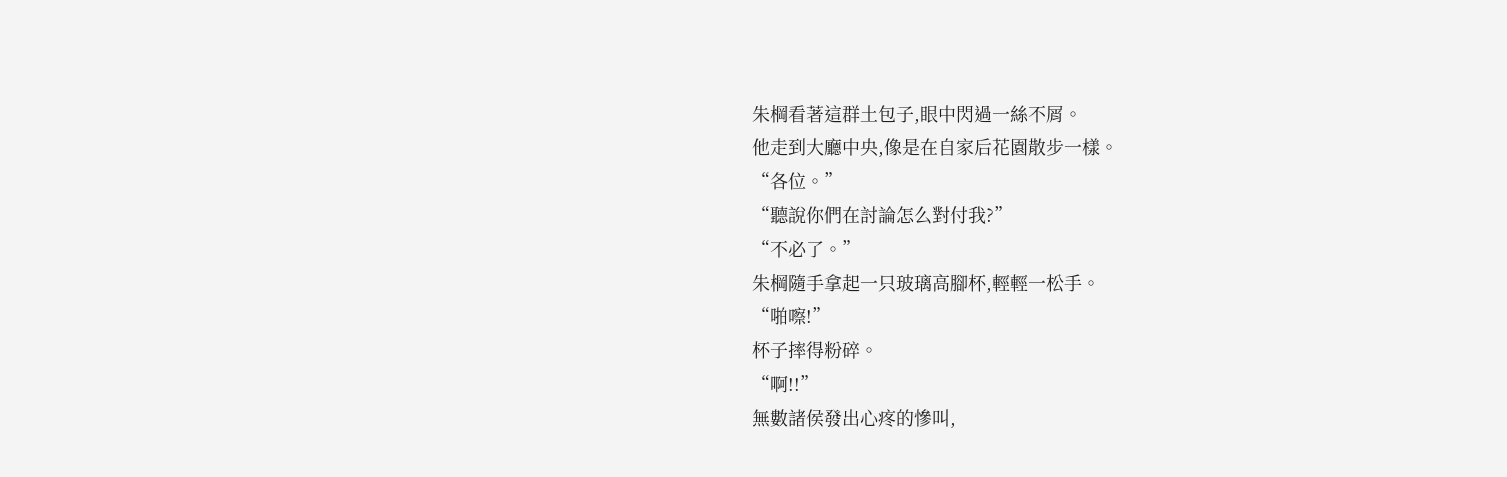朱棡看著這群土包子,眼中閃過一絲不屑。
他走到大廳中央,像是在自家后花園散步一樣。
“各位。”
“聽說你們在討論怎么對付我?”
“不必了。”
朱棡隨手拿起一只玻璃高腳杯,輕輕一松手。
“啪嚓!”
杯子摔得粉碎。
“啊!!”
無數諸侯發出心疼的慘叫,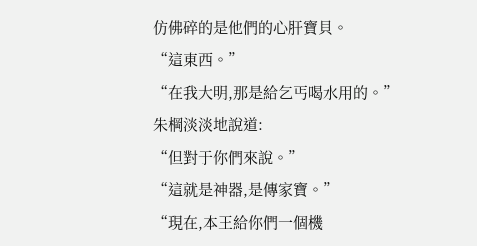仿佛碎的是他們的心肝寶貝。
“這東西。”
“在我大明,那是給乞丐喝水用的。”
朱棡淡淡地說道:
“但對于你們來說。”
“這就是神器,是傳家寶。”
“現在,本王給你們一個機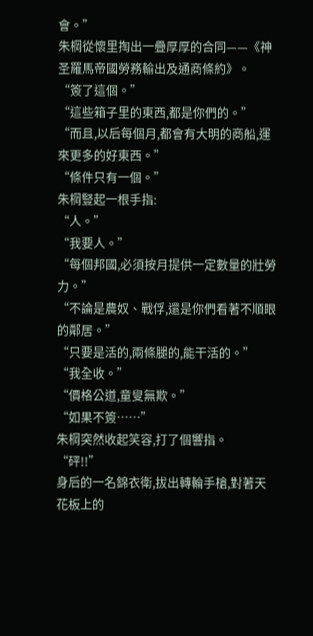會。”
朱棡從懷里掏出一疊厚厚的合同——《神圣羅馬帝國勞務輸出及通商條約》。
“簽了這個。”
“這些箱子里的東西,都是你們的。”
“而且,以后每個月,都會有大明的商船,運來更多的好東西。”
“條件只有一個。”
朱棡豎起一根手指:
“人。”
“我要人。”
“每個邦國,必須按月提供一定數量的壯勞力。”
“不論是農奴、戰俘,還是你們看著不順眼的鄰居。”
“只要是活的,兩條腿的,能干活的。”
“我全收。”
“價格公道,童叟無欺。”
“如果不簽……”
朱棡突然收起笑容,打了個響指。
“砰!!”
身后的一名錦衣衛,拔出轉輪手槍,對著天花板上的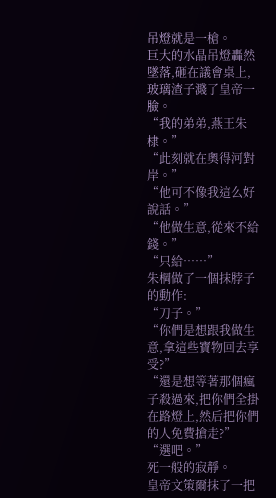吊燈就是一槍。
巨大的水晶吊燈轟然墜落,砸在議會桌上,玻璃渣子濺了皇帝一臉。
“我的弟弟,燕王朱棣。”
“此刻就在奧得河對岸。”
“他可不像我這么好說話。”
“他做生意,從來不給錢。”
“只給……”
朱棡做了一個抹脖子的動作:
“刀子。”
“你們是想跟我做生意,拿這些寶物回去享受?”
“還是想等著那個瘋子殺過來,把你們全掛在路燈上,然后把你們的人免費搶走?”
“選吧。”
死一般的寂靜。
皇帝文策爾抹了一把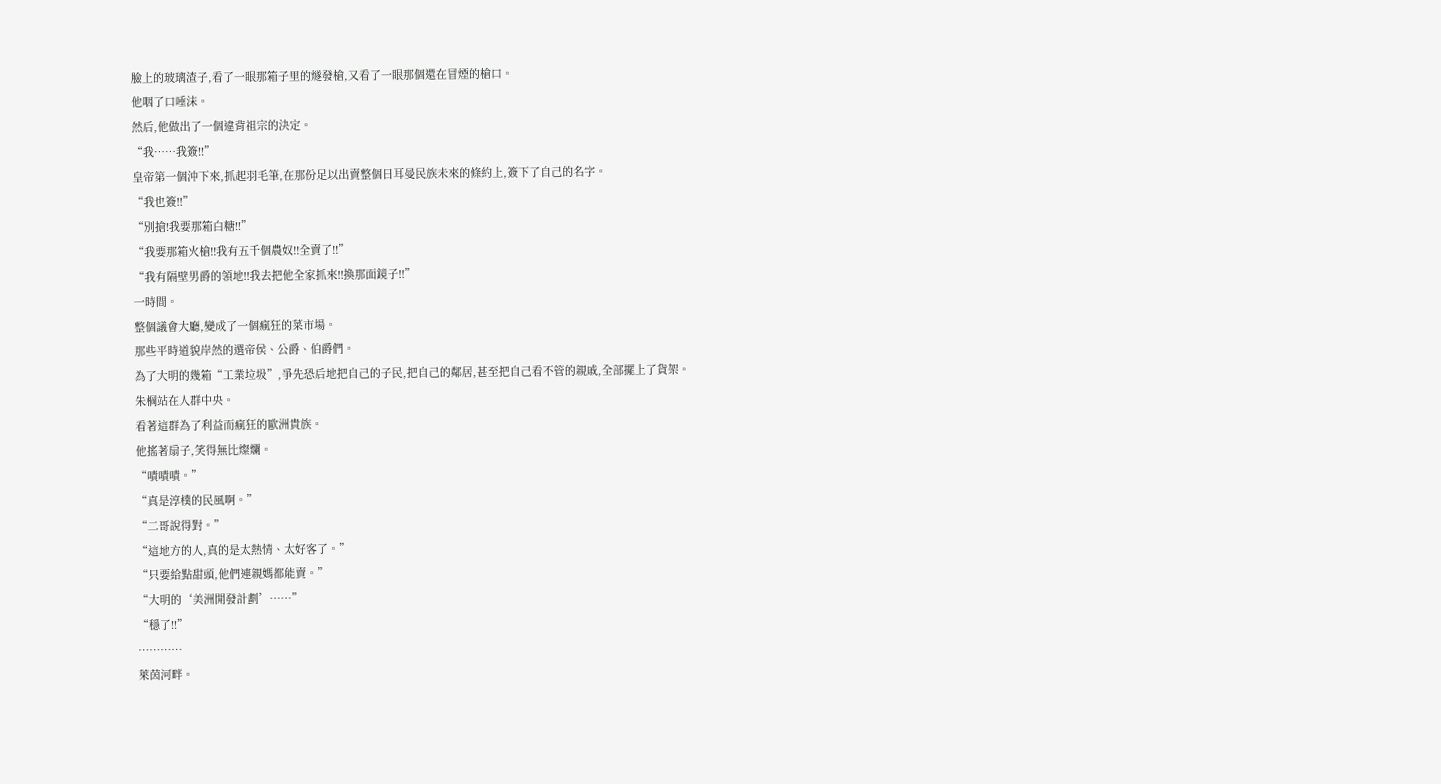臉上的玻璃渣子,看了一眼那箱子里的燧發槍,又看了一眼那個還在冒煙的槍口。
他咽了口唾沫。
然后,他做出了一個違背祖宗的決定。
“我……我簽!!”
皇帝第一個沖下來,抓起羽毛筆,在那份足以出賣整個日耳曼民族未來的條約上,簽下了自己的名字。
“我也簽!!”
“別搶!我要那箱白糖!!”
“我要那箱火槍!!我有五千個農奴!!全賣了!!”
“我有隔壁男爵的領地!!我去把他全家抓來!!換那面鏡子!!”
一時間。
整個議會大廳,變成了一個瘋狂的菜市場。
那些平時道貌岸然的選帝侯、公爵、伯爵們。
為了大明的幾箱“工業垃圾”,爭先恐后地把自己的子民,把自己的鄰居,甚至把自己看不管的親戚,全部擺上了貨架。
朱棡站在人群中央。
看著這群為了利益而瘋狂的歐洲貴族。
他搖著扇子,笑得無比燦爛。
“嘖嘖嘖。”
“真是淳樸的民風啊。”
“二哥說得對。”
“這地方的人,真的是太熱情、太好客了。”
“只要給點甜頭,他們連親媽都能賣。”
“大明的‘美洲開發計劃’……”
“穩了!!”
…………
萊茵河畔。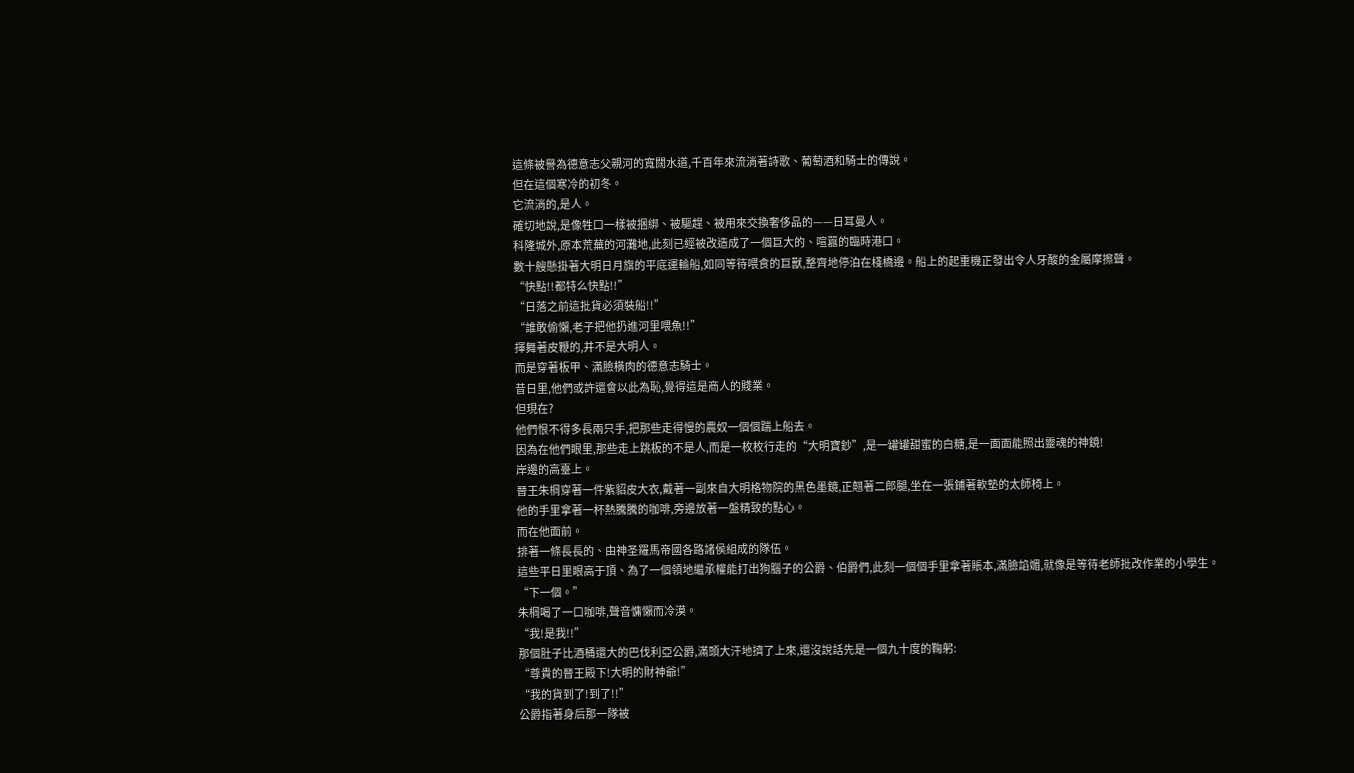這條被譽為德意志父親河的寬闊水道,千百年來流淌著詩歌、葡萄酒和騎士的傳說。
但在這個寒冷的初冬。
它流淌的,是人。
確切地說,是像牲口一樣被捆綁、被驅趕、被用來交換奢侈品的——日耳曼人。
科隆城外,原本荒蕪的河灘地,此刻已經被改造成了一個巨大的、喧囂的臨時港口。
數十艘懸掛著大明日月旗的平底運輸船,如同等待喂食的巨獸,整齊地停泊在棧橋邊。船上的起重機正發出令人牙酸的金屬摩擦聲。
“快點!!都特么快點!!”
“日落之前這批貨必須裝船!!”
“誰敢偷懶,老子把他扔進河里喂魚!!”
揮舞著皮鞭的,并不是大明人。
而是穿著板甲、滿臉橫肉的德意志騎士。
昔日里,他們或許還會以此為恥,覺得這是商人的賤業。
但現在?
他們恨不得多長兩只手,把那些走得慢的農奴一個個踹上船去。
因為在他們眼里,那些走上跳板的不是人,而是一枚枚行走的“大明寶鈔”,是一罐罐甜蜜的白糖,是一面面能照出靈魂的神鏡!
岸邊的高臺上。
晉王朱棡穿著一件紫貂皮大衣,戴著一副來自大明格物院的黑色墨鏡,正翹著二郎腿,坐在一張鋪著軟墊的太師椅上。
他的手里拿著一杯熱騰騰的咖啡,旁邊放著一盤精致的點心。
而在他面前。
排著一條長長的、由神圣羅馬帝國各路諸侯組成的隊伍。
這些平日里眼高于頂、為了一個領地繼承權能打出狗腦子的公爵、伯爵們,此刻一個個手里拿著賬本,滿臉諂媚,就像是等待老師批改作業的小學生。
“下一個。”
朱棡喝了一口咖啡,聲音慵懶而冷漠。
“我!是我!!”
那個肚子比酒桶還大的巴伐利亞公爵,滿頭大汗地擠了上來,還沒說話先是一個九十度的鞠躬:
“尊貴的晉王殿下!大明的財神爺!”
“我的貨到了!到了!!”
公爵指著身后那一隊被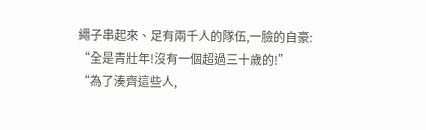繩子串起來、足有兩千人的隊伍,一臉的自豪:
“全是青壯年!沒有一個超過三十歲的!”
“為了湊齊這些人,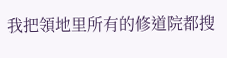我把領地里所有的修道院都搜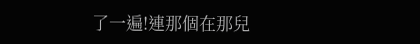了一遍!連那個在那兒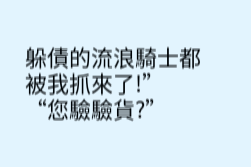躲債的流浪騎士都被我抓來了!”
“您驗驗貨?”